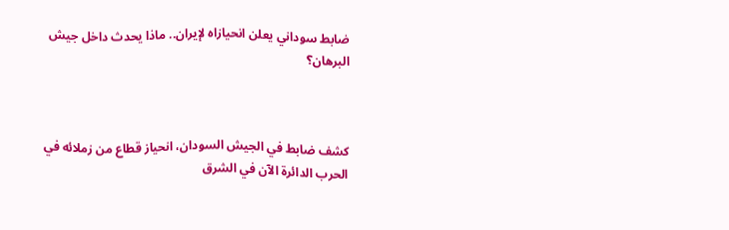ضابط سوداني يعلن انحيازاه لإيران.. ماذا يحدث داخل جيش البرهان؟



كشف ضابط في الجيش السودان، انحياز قطاع من زملائه في الحرب الدائرة الآن في الشرق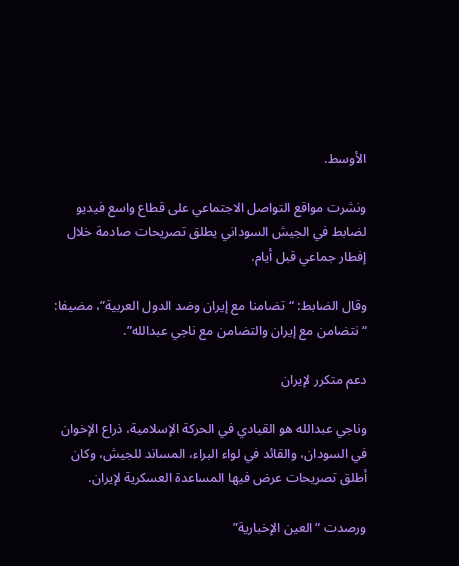الأوسط.

ونشرت مواقع التواصل الاجتماعي على قطاع واسع فيديو لضابط في الجيش السوداني يطلق تصريحات صادمة خلال إفطار جماعي قبل أيام.

وقال الضابط: “تضامنا مع إيران وضد الدول العربية”، مضيفا: “نتضامن مع إيران والتضامن مع ناجي عبدالله”.

دعم متكرر لإيران

وناجي عبدالله هو القيادي في الحركة الإسلامية، ذراع الإخوان في السودان، والقائد في لواء البراء، المساند للجيش، وكان أطلق تصريحات عرض فيها المساعدة العسكرية لإيران.

ورصدت “العين الإخبارية”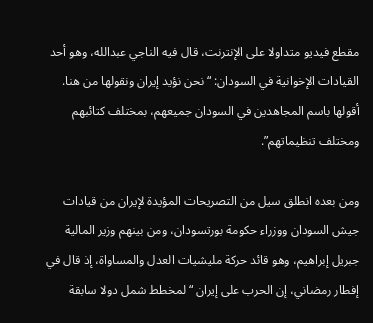مقطع فيديو متداولا على الإنترنت، قال فيه الناجي عبدالله، وهو أحد القيادات الإخوانية في السودان: “نحن نؤيد إيران ونقولها من هنا. أقولها باسم المجاهدين في السودان جميعهم، بمختلف كتائبهم ومختلف تنظيماتهم”.

ومن بعده انطلق سيل من التصريحات المؤيدة لإيران من قيادات جيش السودان ووزراء حكومة بورتسودان، ومن بينهم وزير المالية جبريل إبراهيم، وهو قائد حركة مليشيات العدل والمساواة، إذ قال في إفطار رمضاني، إن الحرب على إيران “لمخطط شمل دولا سابقة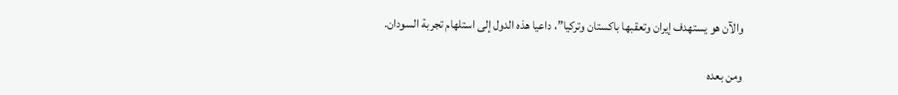والآن هو يستهدف إيران وتعقبها باكستان وتركيا”، داعيا هذه الدول إلى استلهام تجربة السودان.

ومن بعده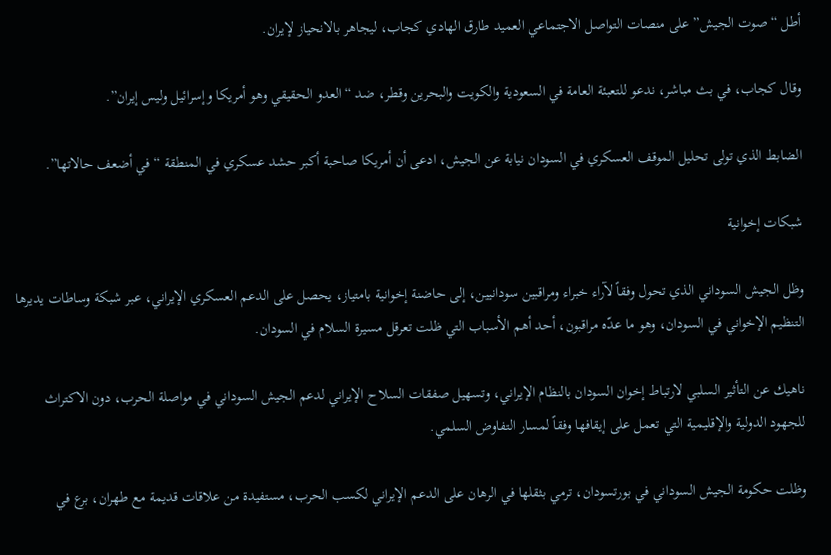أطل “صوت الجيش” على منصات التواصل الاجتماعي العميد طارق الهادي كجاب، ليجاهر بالانحياز لإيران.

وقال كجاب، في بث مباشر، ندعو للتعبئة العامة في السعودية والكويت والبحرين وقطر، ضد “العدو الحقيقي وهو أمريكا وإسرائيل وليس إيران”.

الضابط الذي تولى تحليل الموقف العسكري في السودان نيابة عن الجيش، ادعى أن أمريكا صاحبة أكبر حشد عسكري في المنطقة “في أضعف حالاتها”.

شبكات إخوانية

وظل الجيش السوداني الذي تحول وفقاً لآراء خبراء ومراقبين سودانيين، إلى حاضنة إخوانية بامتياز، يحصل على الدعم العسكري الإيراني، عبر شبكة وساطات يديرها التنظيم الإخواني في السودان، وهو ما عدّه مراقبون، أحد أهم الأسباب التي ظلت تعرقل مسيرة السلام في السودان.

ناهيك عن التأثير السلبي لارتباط إخوان السودان بالنظام الإيراني، وتسهيل صفقات السلاح الإيراني لدعم الجيش السوداني في مواصلة الحرب، دون الاكتراث للجهود الدولية والإقليمية التي تعمل على إيقافها وفقاً لمسار التفاوض السلمي.

وظلت حكومة الجيش السوداني في بورتسودان، ترمي بثقلها في الرهان على الدعم الإيراني لكسب الحرب، مستفيدة من علاقات قديمة مع طهران، برع في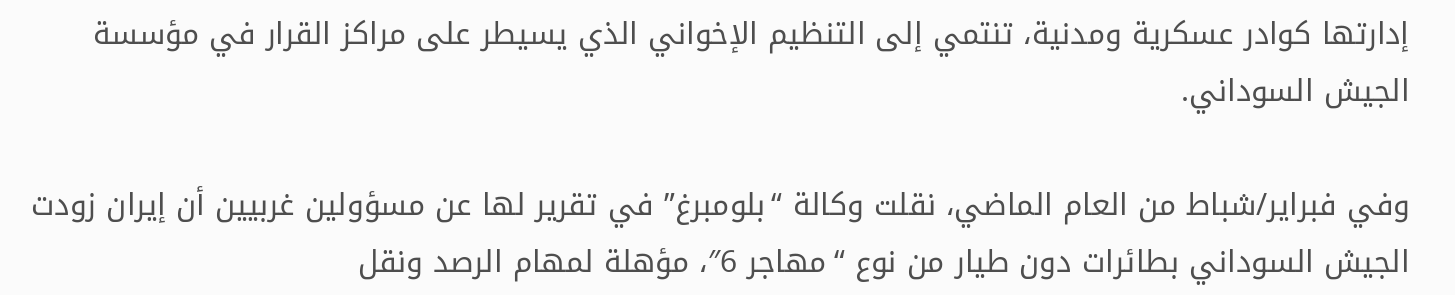إدارتها كوادر عسكرية ومدنية، تنتمي إلى التنظيم الإخواني الذي يسيطر على مراكز القرار في مؤسسة الجيش السوداني.

وفي فبراير/شباط من العام الماضي، نقلت وكالة “بلومبرغ” في تقرير لها عن مسؤولين غربيين أن إيران زودت الجيش السوداني بطائرات دون طيار من نوع “مهاجر 6″، مؤهلة لمهام الرصد ونقل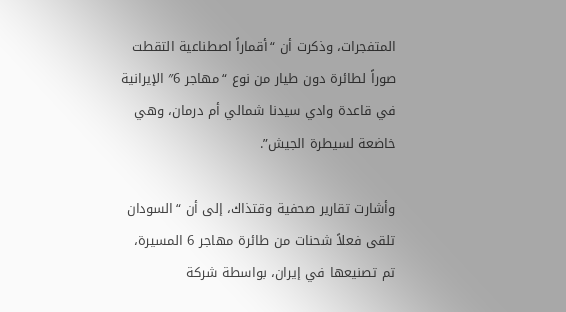المتفجرات، وذكرت أن “أقماراً اصطناعية التقطت صوراً لطائرة دون طيار من نوع “مهاجر 6″ الإيرانية في قاعدة وادي سيدنا شمالي أم درمان، وهي خاضعة لسيطرة الجيش”.

وأشارت تقارير صحفية وقتذاك، إلى أن “السودان تلقى فعلاً شحنات من طائرة مهاجر 6 المسيرة، تم تصنيعها في إيران، بواسطة شركة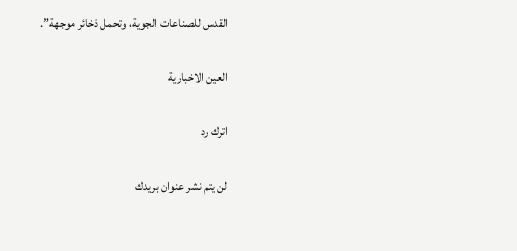القدس للصناعات الجوية، وتحمل ذخائر موجهة”.

العين الاخبارية

اترك رد

لن يتم نشر عنوان بريدك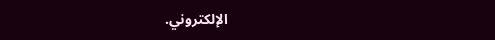الإلكتروني.